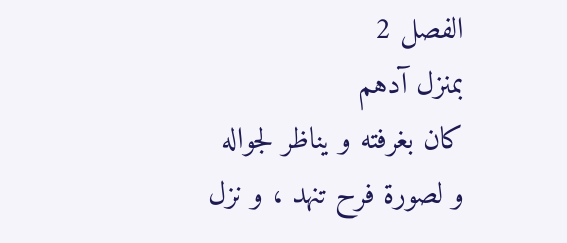الفصل 2
بمنزل آدهم
كان بغرفته و يناظر لجواله و لصورة فرح تنهد ، و نزل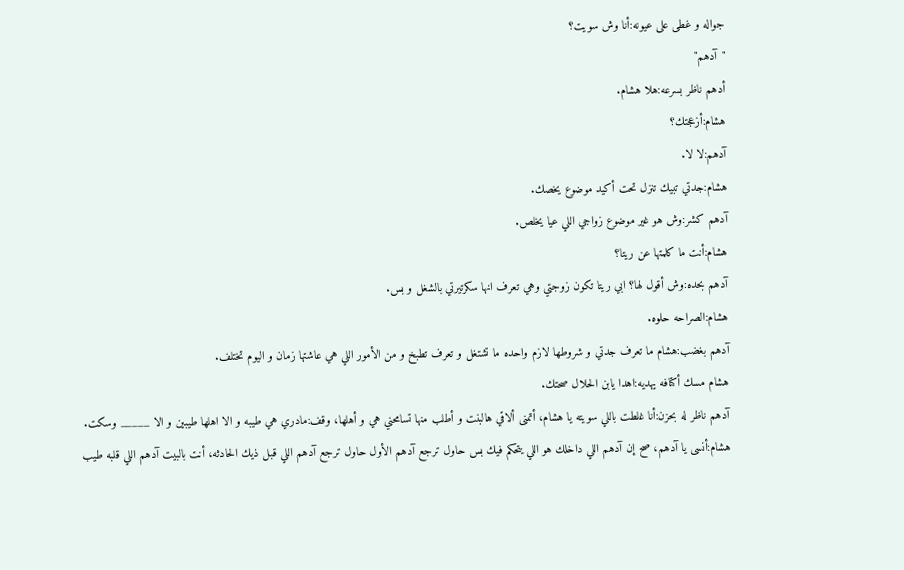جواله و غطى على عيونه:أنا وش سويت؟
"آدهم"
أدهم ناظر بسرعه:هلا هشام.
هشام:أزعجتك؟
آدهم:لا لا.
هشام:جدتي تبيك تنزل تحت أكيد موضوع يخصك.
آدهم كشر:وش هو غير موضوع زواجي اللي عيا يخلص.
هشام:أنت ما كلمتها عن ريتا؟
آدهم بحده:وش أقول لها؟ ابي ريتا تكون زوجتي وهي تعرف انها سكرتيرتي بالشغل و بس.
هشام:الصراحه حلوه.
آدهم بغضب:هشام ما تعرف جدتي و شروطها لازم واحده ما تشتغل و تعرف تطبخ و من الأمور اللي هي عاشتها زمان و اليوم تختلف.
هشام مسك أكتافه يهديه:اهدا يابن الحلال صحتك.
آدهم ناظر له بحزن:أنا غلطت باللي سويته يا هشام، أتمنى ألاقي هالبنت و أطلب منها تسامحني هي و أهلها، وقف:مادري هي طيبه و الا اهلها طيبين و الا _____ وسكت.
هشام:أنسى يا آدهم، صح إن آدهم اللي داخلك هو اللي يتحكم فيك بس حاول ترجع آدهم الأول حاول ترجع آدهم اللي قبل ذيك الحادثه، أنت بالبيت آدهم اللي قلبه طيب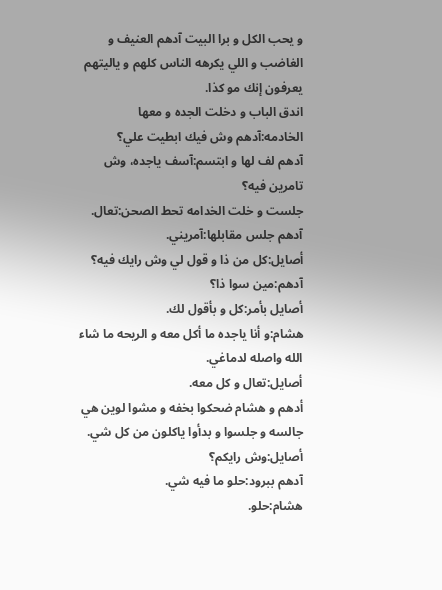و يحب الكل و برا البيت آدهم العنيف و الغاضب و اللي يكرهه الناس كلهم و ياليتهم يعرفون إنك مو كذا.
اندق الباب و دخلت الجده و معها الخادمه:آدهم وش فيك ابطيت علي؟
آدهم لف لها و ابتسم:آسف ياجده، وش تامرين فيه؟
جلست و خلت الخدامه تحط الصحن:تعال.
آدهم جلس مقابلها:آمريني.
أصايل:كل من ذا و قول لي وش رايك فيه؟
آدهم:مين سوا ذا؟
أصايل بأمر:كل و بأقول لك.
هشام:و أنا ياجده ما أكل معه و الريحه ما شاء الله واصله لدماغي.
أصايل:تعال و كل معه.
أدهم و هشام ضحكوا بخفه و مشوا لوين هي جالسه و جلسوا و بدأوا ياكلون من كل شي.
أصايل:وش رايكم؟
آدهم ببرود:حلو ما فيه شي.
هشام:حلو.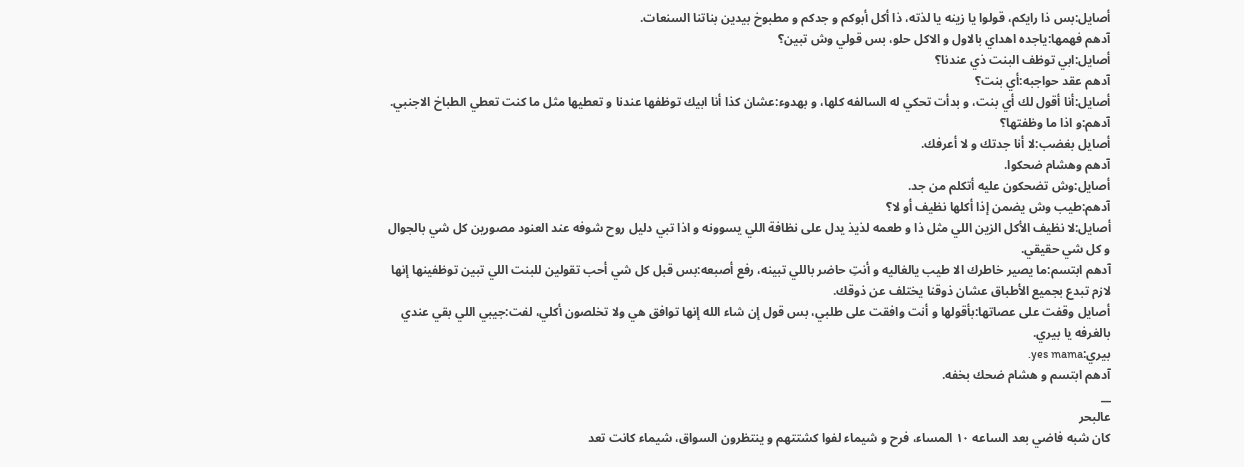أصايل:بس ذا رايكم، قولوا يا زينه يا لذته، ذا أكل أبوكم و جدكم و مطبوخ بيدين بناتنا السنعات.
آدهم فهمها:ياجده اهداي بالاول و الاكل حلو، بس قولي وش تبين؟
أصايل:ابي توظف البنت ذي عندنا؟
آدهم عقد حواجبه:أي بنت؟
أصايل:أنا أقول لك أي بنت، و بدأت تحكي له السالفه كلها، و بهدوء:عشان كذا أنا ابيك توظفها عندنا و تعطيها مثل ما كنت تعطي الطباخ الاجنبي.
آدهم:و اذا ما وظفتها؟
أصايل بغضب:لا أنا جدتك و لا أعرفك.
آدهم وهشام ضحكوا.
أصايل:وش تضحكون عليه أتكلم من جد.
آدهم:طيب وش يضمن إذا أكلها نظيف أو لا؟
أصايل:لا نظيف الأكل الزين اللي مثل ذا و طعمه لذيذ يدل على نظافة اللي يسوونه و اذا تبي دليل روح شوفه عند العنود مصورين كل شي بالجوال و كل شي حقيقي.
آدهم ابتسم:ما يصير خاطرك الا طيب يالغاليه و أنتِ حاضر باللي تبينه، رفع أصبعه:بس قبل كل شي أحب تقولين للبنت اللي تبين توظفينها إنها لازم تبدع بجميع الأطباق عشان ذوقنا يختلف عن ذوقك.
أصايل وقفت على عصاتها:بأقولها و أنت وافقت على طلبي، بس قول إن شاء الله إنها توافق هي ولا تخلصون أكلي، لفت:جيبي اللي بقي عندي بالغرفه يا بيري.
بيري:yes mama.
آدهم ابتسم و هشام ضحك بخفه.
__
عالبحر
كان شبه فاضي بعد الساعه ١٠ المساء، فرح و شيماء لفوا كشتتهم و ينتظرون السواق، شيماء كانت تعد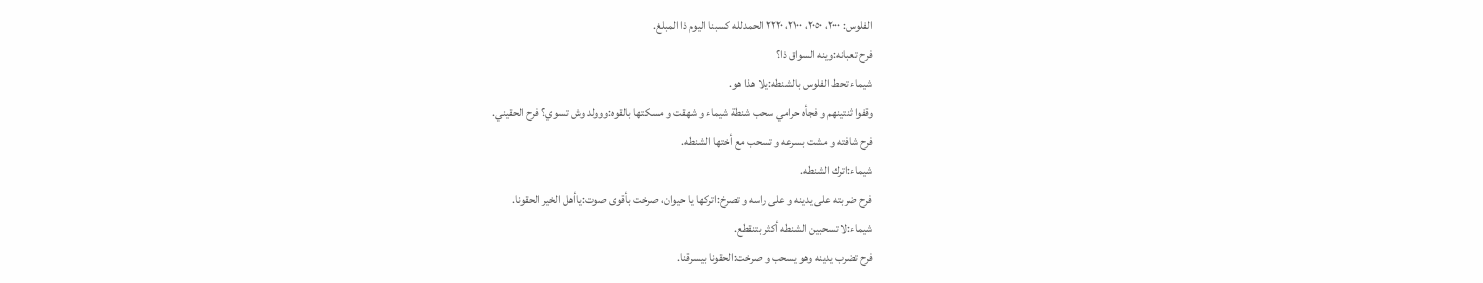الفلوس: ٢٠٠٠، ٢٠٥٠، ٢١٠٠، ٢٢٢٠ الحمدلله كسبنا اليوم ذا المبلغ.
فرح تعبانه:وينه السواق ذا؟
شيماء تحط الفلوس بالشنطه:يلا هذا هو.
وقفوا ثنتينهم و فجأه حرامي سحب شنطة شيماء و شهقت و مسكتها بالقوه:ووولد وش تسوي؟ فرح الحقيني.
فرح شافته و مشت بسرعه و تسحب مع أختها الشنطه.
شيماء:اترك الشنطه.
فرح ضربته على يدينه و على راسه و تصرخ:اتركها يا حيوان، صرخت بأقوى صوت:ياأهل الخير الحقونا.
شيماء:لا تسحبين الشنطه أكثر بتنقطع.
فرح تضرب يدينه وهو يسحب و صرخت:الحقونا بيسرقنا.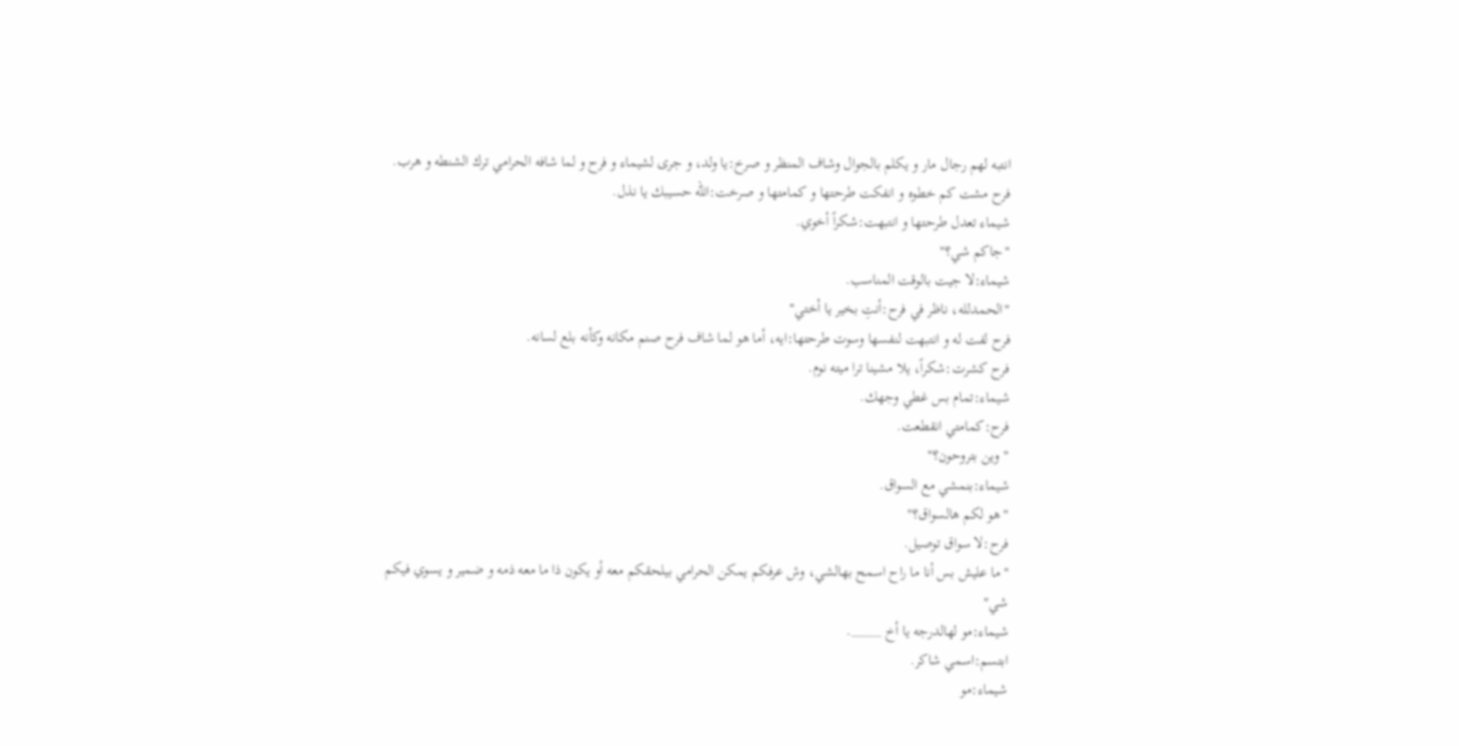انتبه لهم رجال مار و يكلم بالجوال وشاف المنظر و صرخ:يا ولد، و جرى لشيماء و فرح و لما شافه الحرامي ترك الشنطه و هرب.
فرح مشت كم خطوه و انفكت طرحتها و كمامتها و صرخت:الله حسيبك يا نذل.
شيماء تعدل طرحتها و انتبهت:شكراً أخوي.
"جاكم شي؟"
شيماء:لا جيت بالوقت المناسب.
"الحمدلله، ناظر في فرح:أنتِ بخير يا أختي"
فرح لفت له و انتبهت لنفسها وسوت طرحتها:ايه، أما هو لما شاف فرح صنم مكانه وكأنه بلع لسانه.
فرح كشرت:شكراً، يلا مشينا ترا ميته نوم.
شيماء:تمام بس غطي وجهك.
فرح:كمامتي انقطعت.
"وين بتروحون؟"
شيماء:بنمشي مع السواق.
"هو لكم هالسواق؟"
فرح:لا سواق توصيل.
"ما عليش بس أنا ما راح اسمح بهالشي، وش عرفكم يمكن الحرامي بيلحقكم معه أو يكون ذا ما معه ذمه و ضمير و يسوي فيكم شي"
شيماء:مو لهالدرجه يا أخ _____.
ابتسم:اسمي شاكر.
شيماء:مو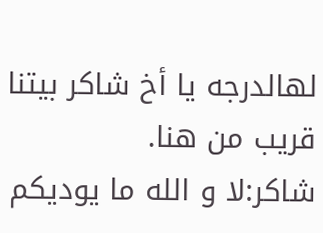لهالدرجه يا أخ شاكر بيتنا قريب من هنا.
شاكر:لا و الله ما يوديكم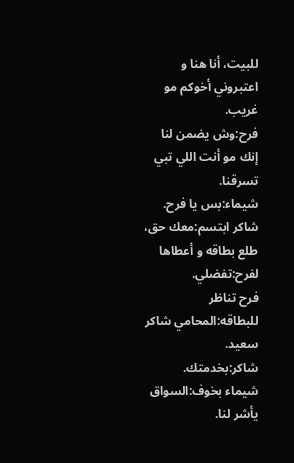للبيت، أنا هنا و اعتبروني أخوكم مو غريب.
فرح:وش يضمن لنا إنك مو أنت اللي تبي تسرقنا.
شيماء:بس يا فرح.
شاكر ابتسم:معك حق، طلع بطاقه و أعطاها لفرح:تفضلي.
فرح تناظر للبطاقه:المحامي شاكر سعيد.
شاكر:بخدمتك.
شيماء بخوف:السواق يأشر لنا.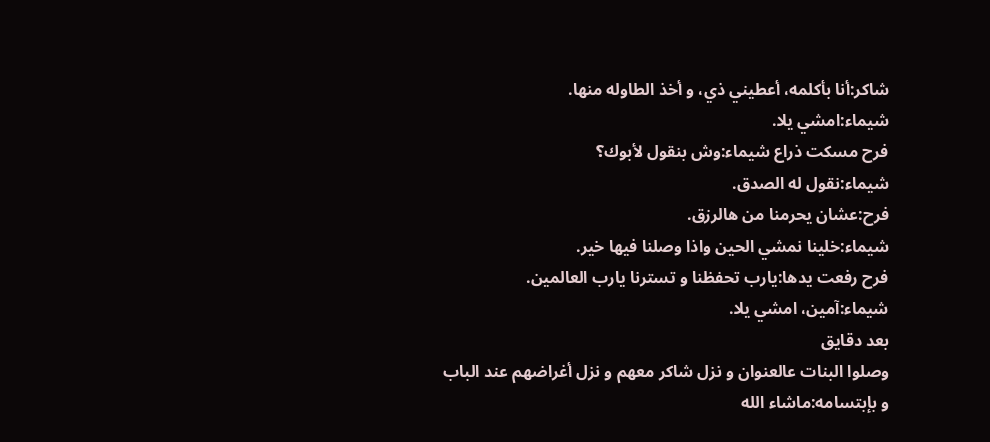شاكر:أنا بأكلمه، أعطيني ذي، و أخذ الطاوله منها.
شيماء:امشي يلا.
فرح مسكت ذراع شيماء:وش بنقول لأبوك؟
شيماء:نقول له الصدق.
فرح:عشان يحرمنا من هالرزق.
شيماء:خلينا نمشي الحين واذا وصلنا فيها خير.
فرح رفعت يدها:يارب تحفظنا و تسترنا يارب العالمين.
شيماء:آمين، امشي يلا.
بعد دقايق
وصلوا البنات عالعنوان و نزل شاكر معهم و نزل أغراضهم عند الباب و بإبتسامه:ماشاء الله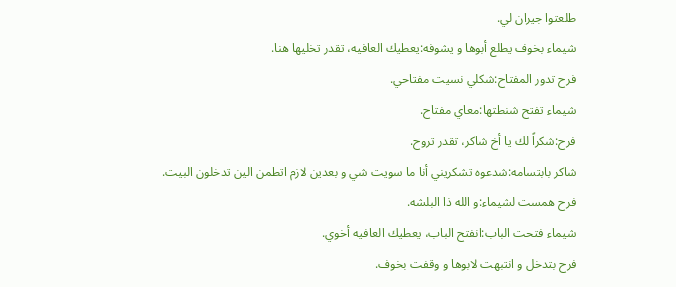طلعتوا جيران لي.
شيماء بخوف يطلع أبوها و يشوفه:يعطيك العافيه، تقدر تخليها هنا.
فرح تدور المفتاح:شكلي نسيت مفتاحي.
شيماء تفتح شنطتها:معاي مفتاح.
فرح:شكراً لك يا أخ شاكر، تقدر تروح.
شاكر بابتسامه:شدعوه تشكريني أنا ما سويت شي و بعدين لازم اتطمن الين تدخلون البيت.
فرح همست لشيماء:و الله ذا البلشه.
شيماء فتحت الباب:انفتح الباب، يعطيك العافيه أخوي.
فرح بتدخل و انتبهت لابوها و وقفت بخوف.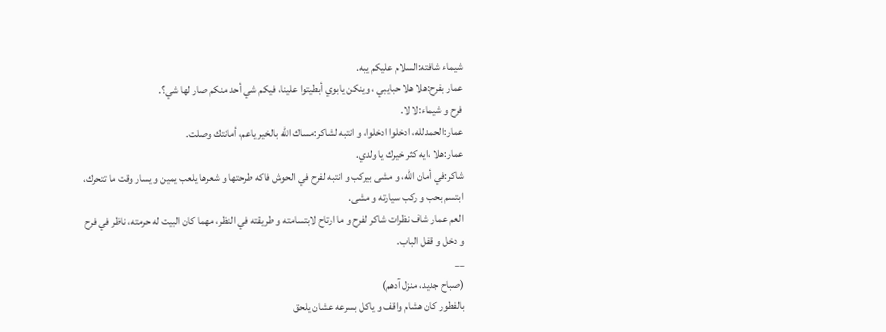شيماء شافته:السلام عليكم يبه.
عمار بفرح:هلا هلا حبايبي ، وينكن يابوي أبطيتوا علينا، فيكم شي أحد منكم صار لها شي؟.
فرح و شيماء:لا لا.
عمار:الحمدلله، ادخلوا ادخلوا، و انتبه لشاكر:مساك الله بالخير ياعم، أمانتك وصلت.
عمار:هلا ،ايه كثر خيرك يا ولدي.
شاكر:في أمان الله، و مشى بيركب و انتبه لفرح في الحوش فاكه طرحتها و شعرها يلعب يمين و يسار وقت ما تتحرك، ابتسم بحب و ركب سيارته و مشى.
العم عمار شاف نظرات شاكر لفرح و ما ارتاح لابتسامته و طريقته في النظر، مهما كان البيت له حرمته، ناظر في فرح و دخل و قفل الباب.
__
(صباح جديد، منزل آدهم)
بالفطور كان هشام واقف و ياكل بسرعه عشان يلحق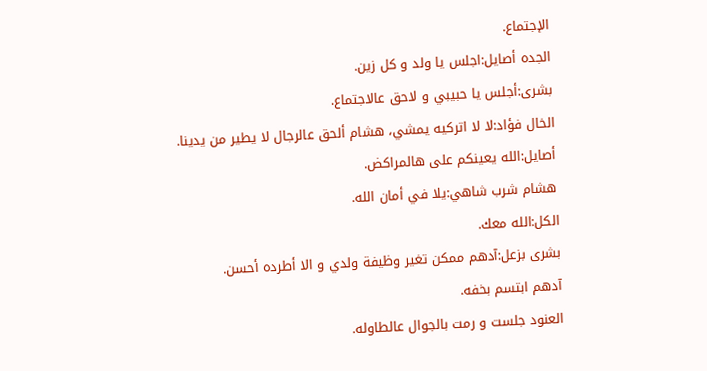الإجتماع.
الجده أصايل:اجلس يا ولد و كل زين.
بشرى:أجلس يا حبيبي و لاحق عالاجتماع.
الخال فؤاد:لا لا اتركيه يمشي، هشام ألحق عالرجال لا يطير من يدينا.
أصايل:الله يعينكم على هالمراكض.
هشام شرب شاهي:يلا في أمان الله.
الكل:الله معك.
بشرى بزعل:آدهم ممكن تغير وظيفة ولدي و الا أطرده أحسن.
آدهم ابتسم بخفه.
العنود جلست و رمت بالجوال عالطاوله.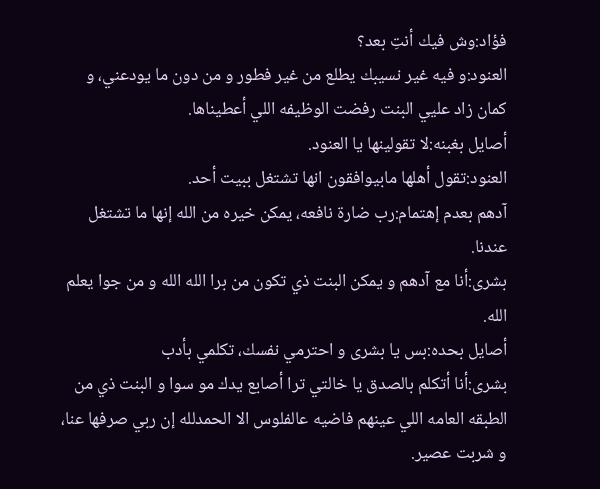فؤاد:وش فيك أنتِ بعد؟
العنود:و فيه غير نسيبك يطلع من غير فطور و من دون ما يودعني، و كمان زاد عليي البنت رفضت الوظيفه اللي أعطيناها.
أصايل بغبنه:لا تقولينها يا العنود.
العنود:تقول أهلها مابيوافقون انها تشتغل ببيت أحد.
آدهم بعدم إهتمام:رب ضارة نافعه، يمكن خيره من الله إنها ما تشتغل عندنا.
بشرى:أنا مع آدهم و يمكن البنت ذي تكون من برا الله الله و من جوا يعلم الله.
أصايل بحده:بس يا بشرى و احترمي نفسك، تكلمي بأدب
بشرى:أنا أتكلم بالصدق يا خالتي ترا أصابع يدك مو سوا و البنت ذي من الطبقه العامه اللي عينهم فاضيه عالفلوس الا الحمدلله إن ربي صرفها عنا، و شربت عصير.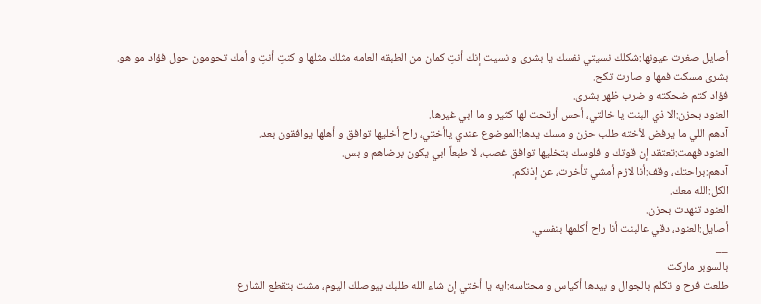أصايل صغرت عيونها:شكلك نسيتي نفسك يا بشرى و نسيت إنك أنتِ كمان من الطبقه العامه مثلك مثلها و كنتِ أنتِ و أمك تحومون حول فؤاد مو هو.
بشرى مسكت فمها و صارت تكح.
فؤاد كتم ضحكته و ضرب ظهر بشرى.
العنود بحزن:الا ذي البنت يا خالتي، أحس أرتحت لها كثير و ما ابي غيرها.
آدهم اللي ما يرفض لأخته طلب حزن و مسك يدها:الموضوع عندي ياأختي، راح أخليها توافق و أهلها يوافقون بعد.
العنود فهمت:تعتقد إن قوتك و فلوسك بتخليها توافق غصب، لا طبعاً ابي يكون برضاهم و بس.
آدهم:براحتك، وقف:أنا لازم أمشي تأخرت، عن إذنكم.
الكل:الله معك.
العنود تنهدت بحزن.
أصايل:العنود، دقي عالبنت أنا راح أكلمها بنفسي.
__
بالسوبر ماركت
طلعت فرح و تكلم بالجوال و بيدها أكياس و محتاسه:ايه يا أختي إن شاء الله طلبك بيوصلك اليوم، مشت بتقطع الشارع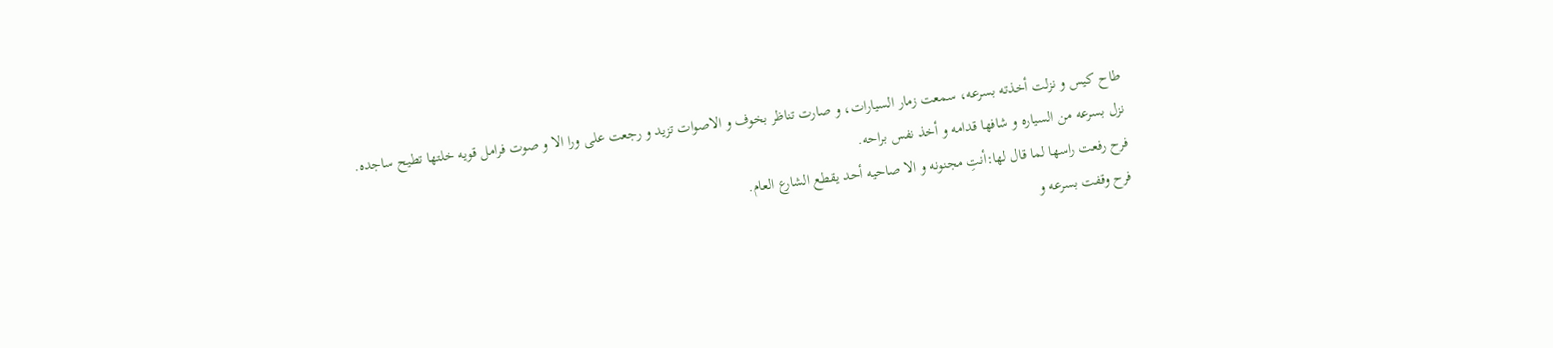طاح كيس و نزلت أخذته بسرعه، سمعت زمار السيارات، و صارت تناظر بخوف و الاصوات تزيد و رجعت على ورا الا و صوت فرامل قويه خلتها تطيح ساجده.
نزل بسرعه من السياره و شافها قدامه و أخذ نفس براحه.
فرح رفعت راسها لما قال لها:أنتِ مجنونه و الا صاحيه أحد يقطع الشارع العام.
فرح وقفت بسرعه و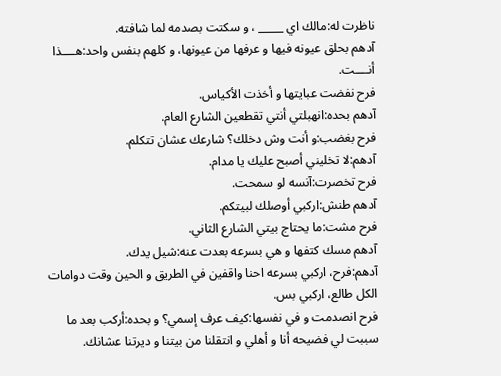ناظرت له:مالك اي _____ ، و سكتت بصدمه لما شافته.
آدهم بحلق عيونه فيها و عرفها من عيونها، و كلهم بنفس واحد:هــــذا أنــــت.
فرح نفضت عبايتها و أخذت الأكياس.
آدهم بحده:انهبلتي أنتي تقطعين الشارع العام.
فرح بغضب:و أنت وش دخلك؟ شارعك عشان تتكلم.
آدهم:لا تخليني أصبح عليك يا مدام.
فرح تخصرت:آنسه لو سمحت.
آدهم طنش:اركبي أوصلك لبيتكم.
فرح مشت:ما يحتاج بيتي الشارع الثاني.
آدهم مسك كتفها و هي بسرعه بعدت عنه:شيل يدك.
آدهم:فرح، اركبي بسرعه احنا واقفين في الطريق و الحين وقت دوامات الكل طالع، اركبي بس.
فرح انصدمت و في نفسها:كيف عرف إسمي؟ و بحده:أركب بعد ما سببت لي فضيحه أنا و أهلي و انتقلنا من بيتنا و ديرتنا عشانك.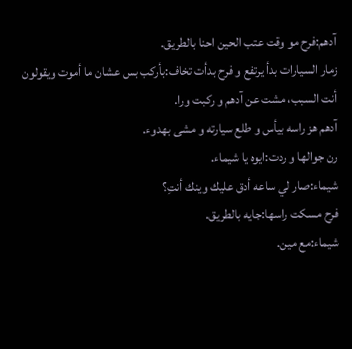آدهم:فرح مو وقت عتب الحين احنا بالطريق.
زمار السيارات بدأ يرتفع و فرح بدأت تخاف:بأركب بس عشان ما أموت ويقولون أنت السبب، مشت عن آدهم و ركبت ورا.
آدهم هز راسه بيأس و طلع سيارته و مشى بهدوء.
رن جوالها و ردت:ايوه يا شيماء.
شيماء:صار لي ساعه أدق عليك وينك أنتِ؟
فرح مسكت راسها:جايه بالطريق.
شيماء:مع مين.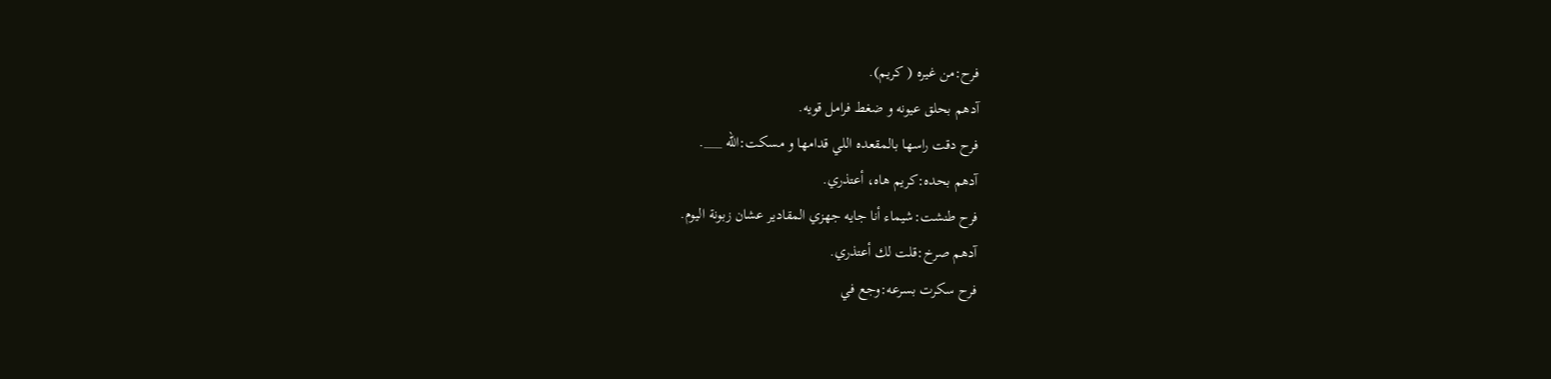فرح:من غيره ( كريم).
آدهم بحلق عيونه و ضغط فرامل قويه.
فرح دقت راسها بالمقعده اللي قدامها و مسكت:الله ___.
آدهم بحده:كريم هاه، أعتذري.
فرح طنشت:شيماء أنا جايه جهزي المقادير عشان زبونة اليوم.
آدهم صرخ:قلت لك أعتذري.
فرح سكرت بسرعه:وجع في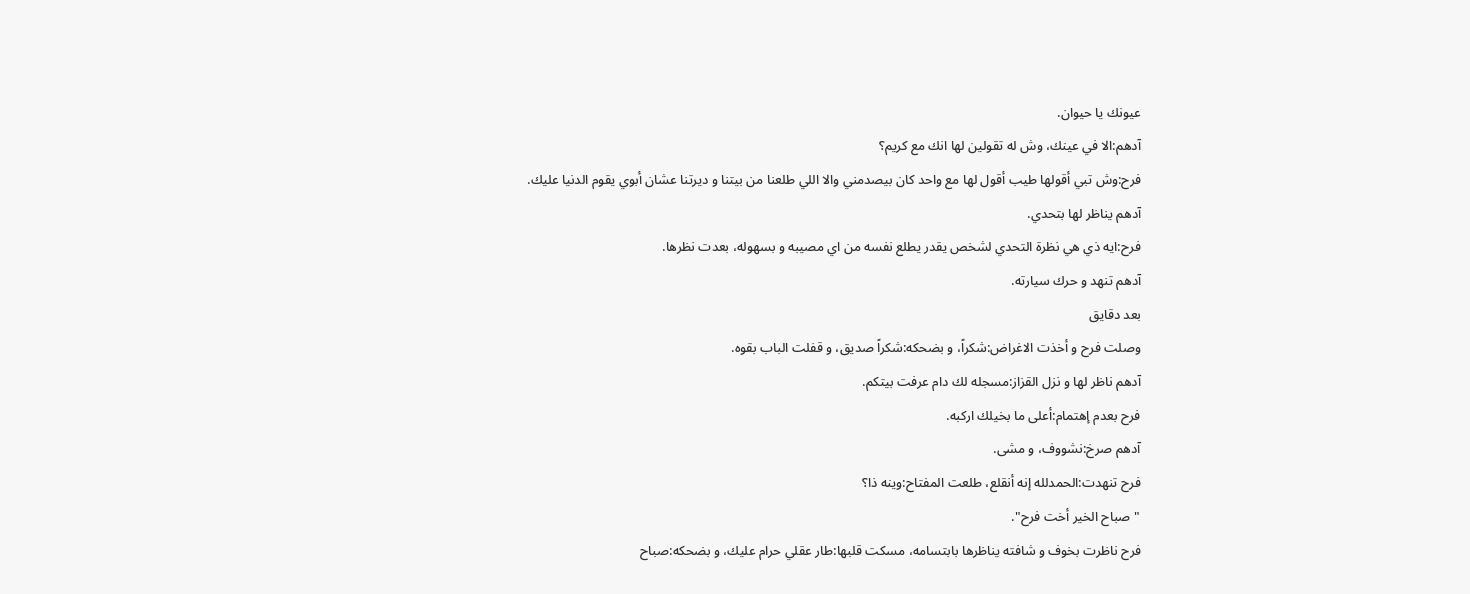عيونك يا حيوان.
آدهم:الا في عينك، وش له تقولين لها انك مع كريم؟
فرح:وش تبي أقولها طيب أقول لها مع واحد كان بيصدمني والا اللي طلعنا من بيتنا و ديرتنا عشان أبوي يقوم الدنيا عليك.
آدهم يناظر لها بتحدي.
فرح:ايه ذي هي نظرة التحدي لشخص يقدر يطلع نفسه من اي مصيبه و بسهوله، بعدت نظرها.
آدهم تنهد و حرك سيارته.
بعد دقايق
وصلت فرح و أخذت الاغراض:شكراً، و بضحكه:شكراً صديق، و قفلت الباب بقوه.
آدهم ناظر لها و نزل القزاز:مسجله لك دام عرفت بيتكم.
فرح بعدم إهتمام:أعلى ما بخيلك اركبه.
آدهم صرخ:نشووف، و مشى.
فرح تنهدت:الحمدلله إنه أنقلع، طلعت المفتاح:وينه ذا؟
"صباح الخير أخت فرح".
فرح ناظرت بخوف و شافته يناظرها بابتسامه، مسكت قلبها:طار عقلي حرام عليك، و بضحكه:صباح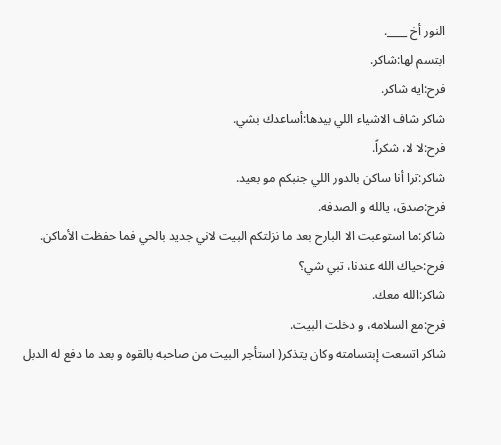النور أخ ____.
ابتسم لها:شاكر.
فرح:ايه شاكر.
شاكر شاف الاشياء اللي بيدها:أساعدك بشي.
فرح:لا لا، شكراً.
شاكر:ترا أنا ساكن بالدور اللي جنبكم مو بعيد.
فرح:صدق، يالله و الصدفه.
شاكر:ما استوعبت الا البارح بعد ما نزلتكم البيت لاني جديد بالحي فما حفظت الأماكن.
فرح:حياك الله عندنا، تبي شي؟
شاكر:الله معك.
فرح:مع السلامه، و دخلت البيت.
شاكر اتسعت إبتسامته وكان يتذكر( استأجر البيت من صاحبه بالقوه و بعد ما دفع له الدبل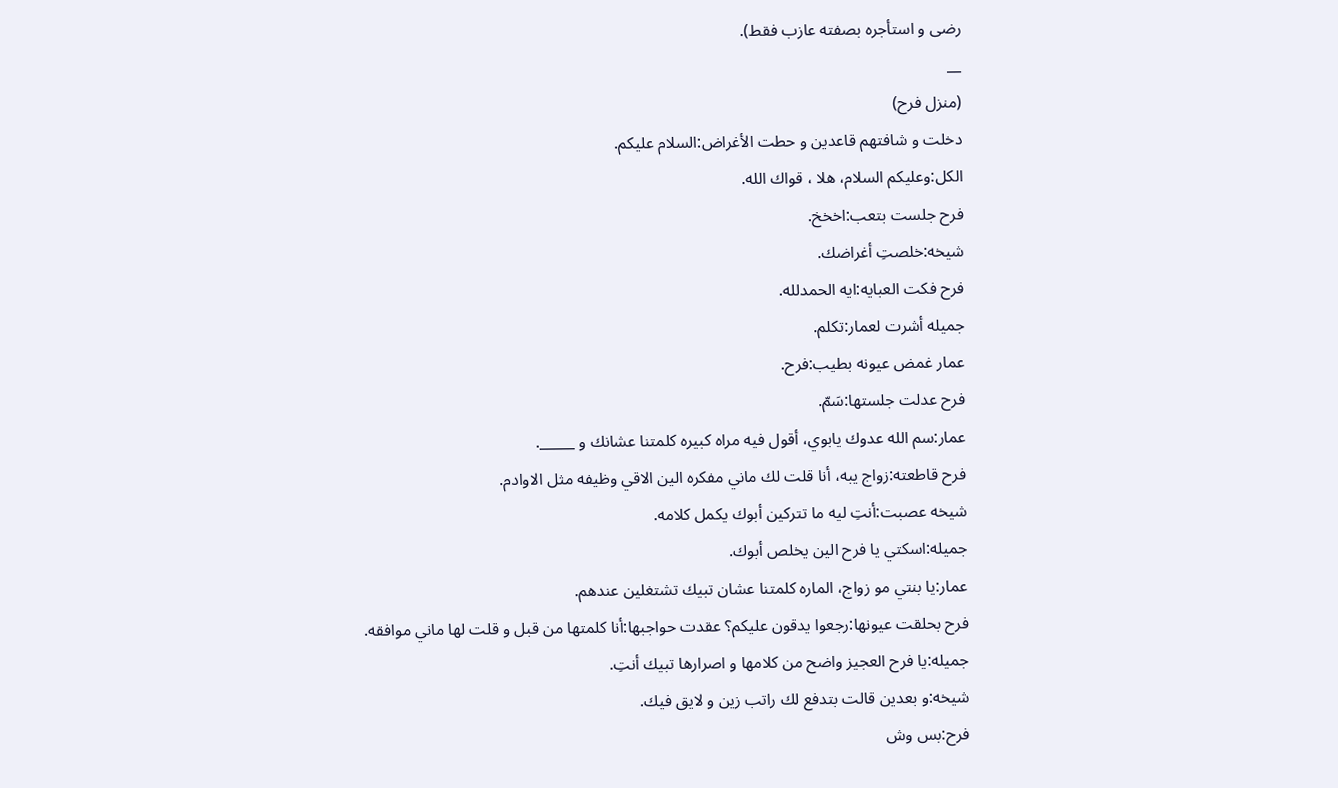رضى و استأجره بصفته عازب فقط).
__
(منزل فرح)
دخلت و شافتهم قاعدين و حطت الأغراض:السلام عليكم.
الكل:وعليكم السلام، هلا ، قواك الله.
فرح جلست بتعب:اخخخ.
شيخه:خلصتِ أغراضك.
فرح فكت العبايه:ايه الحمدلله.
جميله أشرت لعمار:تكلم.
عمار غمض عيونه بطيب:فرح.
فرح عدلت جلستها:سَمّ.
عمار:سم الله عدوك يابوي، أقول فيه مراه كبيره كلمتنا عشانك و _____.
فرح قاطعته:زواج يبه، أنا قلت لك ماني مفكره الين الاقي وظيفه مثل الاوادم.
شيخه عصبت:أنتِ ليه ما تتركين أبوك يكمل كلامه.
جميله:اسكتي يا فرح الين يخلص أبوك.
عمار:يا بنتي مو زواج، الماره كلمتنا عشان تبيك تشتغلين عندهم.
فرح بحلقت عيونها:رجعوا يدقون عليكم؟ عقدت حواجبها:أنا كلمتها من قبل و قلت لها ماني موافقه.
جميله:يا فرح العجيز واضح من كلامها و اصرارها تبيك أنتِ.
شيخه:و بعدين قالت بتدفع لك راتب زين و لايق فيك.
فرح:بس وش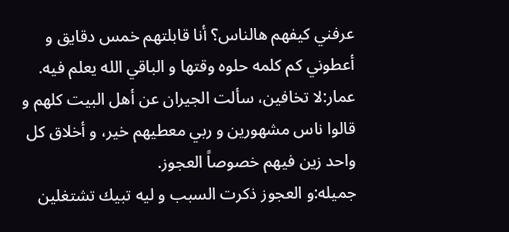عرفني كيفهم هالناس؟ أنا قابلتهم خمس دقايق و أعطوني كم كلمه حلوه وقتها و الباقي الله يعلم فيه.
عمار:لا تخافين، سألت الجيران عن أهل البيت كلهم و قالوا ناس مشهورين و ربي معطيهم خير، و أخلاق كل واحد زين فيهم خصوصاً العجوز.
جميله:و العجوز ذكرت السبب و ليه تبيك تشتغلين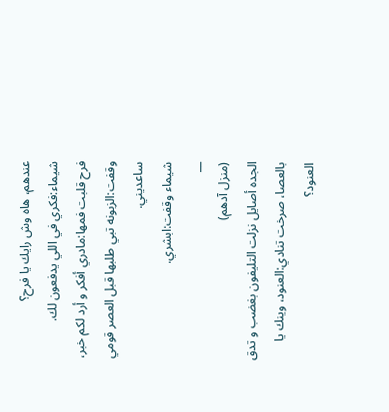عندهم، هاه وش رايك يا فرح؟
شيماء:فكري في اللي يدفعون لك.
فرح قلبت فمها:مادري أفكر و أرد لكم خبر، وقفت:الزبونه تبي طلبها قبل العصر قومي ساعديني.
شيماء وقفت:ابشري.
__
(منزل آدهم)
الجده أصايل نزلت التليفون بغضب و تدق بالعصا، صرخت تنادي:العنود، وينك يا العنود؟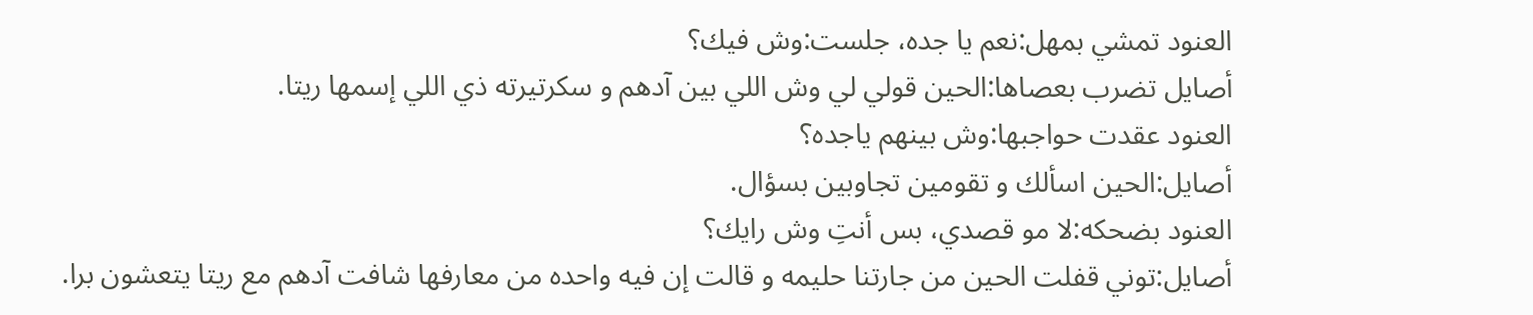العنود تمشي بمهل:نعم يا جده، جلست:وش فيك؟
أصايل تضرب بعصاها:الحين قولي لي وش اللي بين آدهم و سكرتيرته ذي اللي إسمها ريتا.
العنود عقدت حواجبها:وش بينهم ياجده؟
أصايل:الحين اسألك و تقومين تجاوبين بسؤال.
العنود بضحكه:لا مو قصدي، بس أنتِ وش رايك؟
أصايل:توني قفلت الحين من جارتنا حليمه و قالت إن فيه واحده من معارفها شافت آدهم مع ريتا يتعشون برا.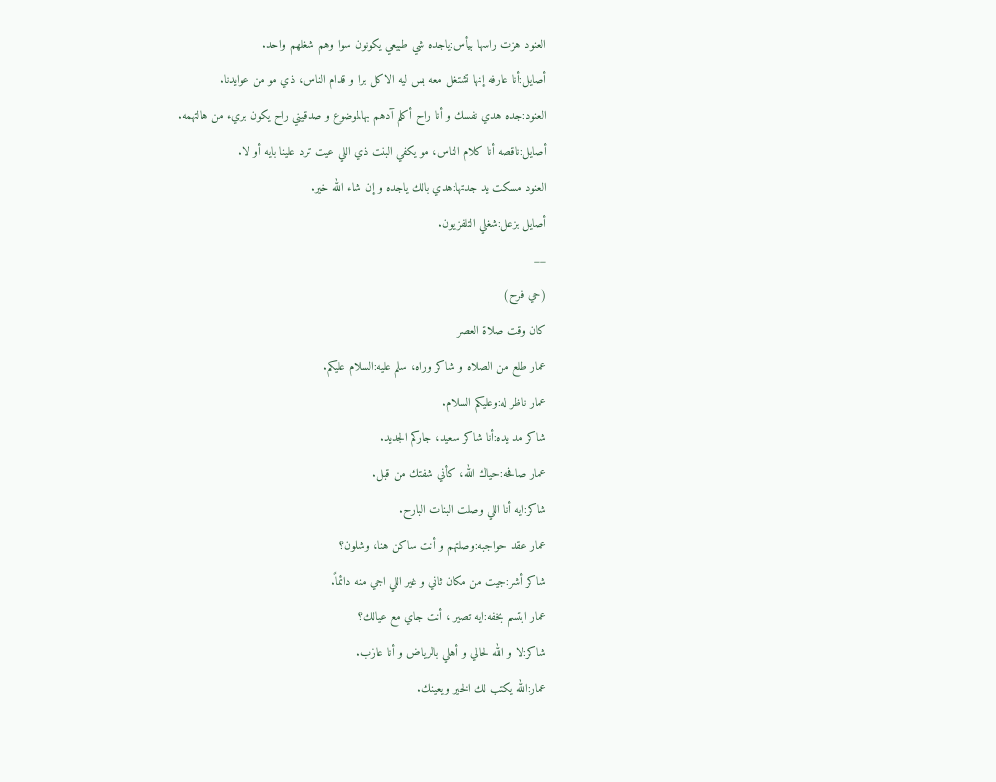العنود هزت راسها بيأس:ياجده شي طبيعي يكونون سوا وهم شغلهم واحد.
أصايل:أنا عارفه إنها تشتغل معه بس ليه الاكل برا و قدام الناس، ذي مو من عوايدنا.
العنود:جده هدي نفسك و أنا راح أكلم آدهم بهالموضوع و صدقيني راح يكون بريء من هالتهمه.
أصايل:ناقصه أنا كلام الناس، مو يكفي البنت ذي اللي عيت ترد علينا بايه أو لا.
العنود مسكت يد جدتها:هدي بالك ياجده و إن شاء الله خير.
أصايل بزعل:شغلي التلفزيون.
__
(حي فرح)
كان وقت صلاة العصر
عمار طلع من الصلاه و شاكر وراه، سلم عليه:السلام عليكم.
عمار ناظر له:وعليكم السلام.
شاكر مد يده:أنا شاكر سعيد، جاركم الجديد.
عمار صافحه:حياك الله، كأني شفتك من قبل.
شاكر:ايه أنا اللي وصلت البنات البارح.
عمار عقد حواجبه:وصلتهم و أنت ساكن هنا، وشلون؟
شاكر أشر:جيت من مكان ثاني و غير اللي اجي منه دائماً.
عمار ابتسم بخفه:ايه تصير ، أنت جاي مع عيالك؟
شاكر:لا و الله لحالي و أهلي بالرياض و أنا عازب.
عمار:الله يكتب لك الخير ويعينك.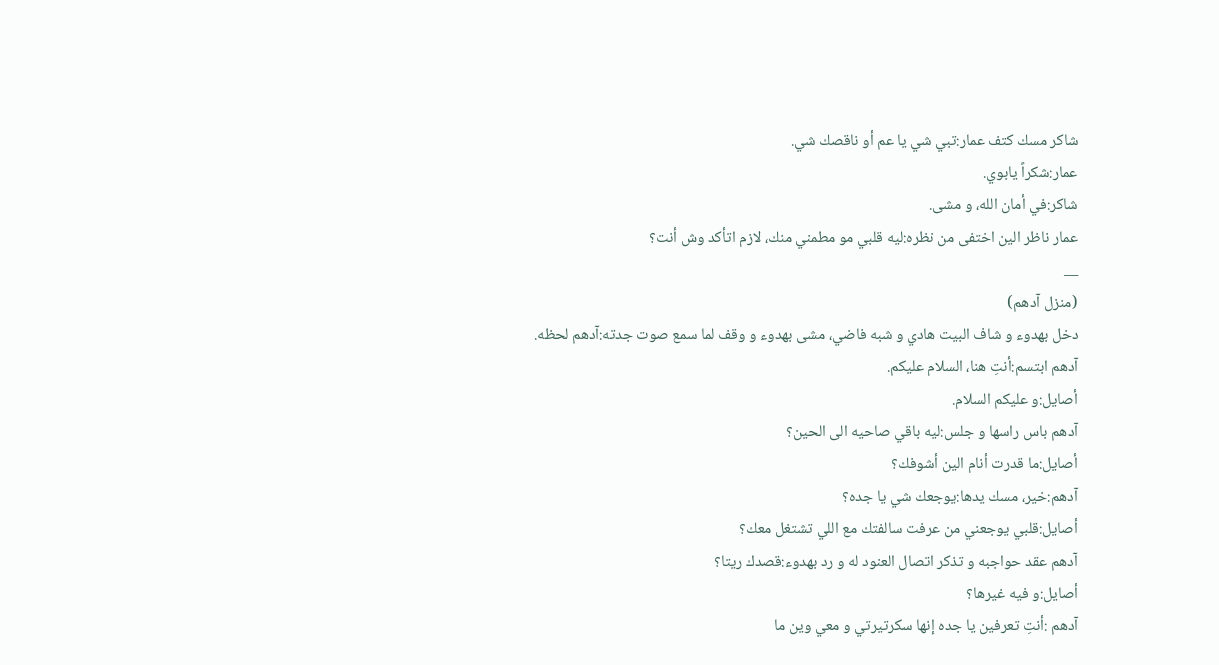شاكر مسك كتف عمار:تبي شي يا عم أو ناقصك شي.
عمار:شكراً يابوي.
شاكر:في أمان الله، و مشى.
عمار ناظر الين اختفى من نظره:ليه قلبي مو مطمني منك، لازم اتأكد وش أنت؟
__
(منزل آدهم)
دخل بهدوء و شاف البيت هادي و شبه فاضي، مشى بهدوء و وقف لما سمع صوت جدته:آدهم لحظه.
آدهم ابتسم:أنتِ هنا، السلام عليكم.
أصايل:و عليكم السلام.
آدهم باس راسها و جلس:ليه باقي صاحيه الى الحين؟
أصايل:ما قدرت أنام الين أشوفك؟
آدهم:خير، مسك يدها:يوجعك شي يا جده؟
أصايل:قلبي يوجعني من عرفت سالفتك مع اللي تشتغل معك؟
آدهم عقد حواجبه و تذكر اتصال العنود له و رد بهدوء:قصدك ريتا؟
أصايل:و فيه غيرها؟
آدهم :أنتِ تعرفين يا جده إنها سكرتيرتي و معي وين ما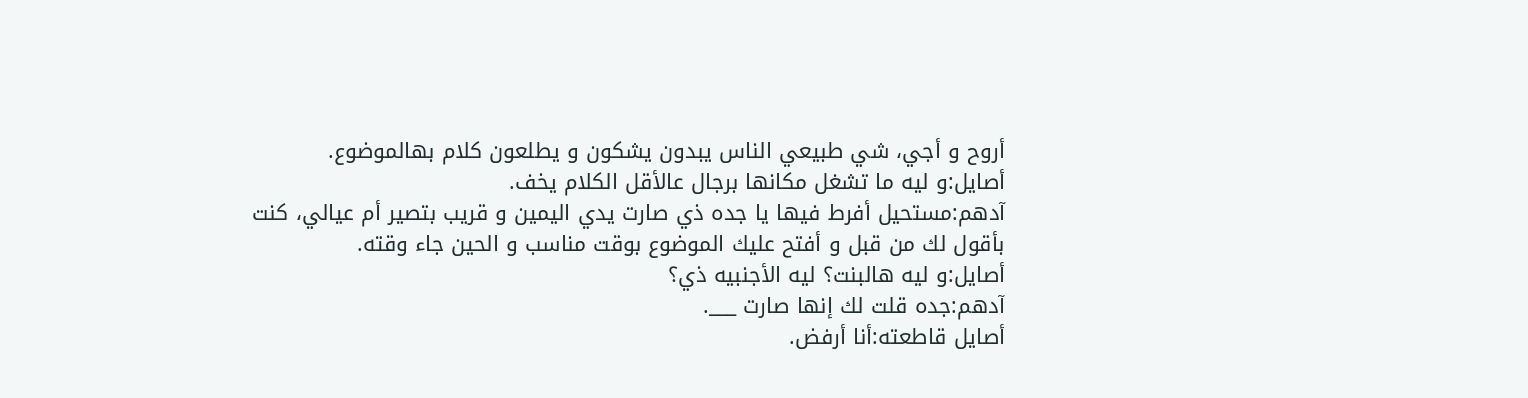أروح و أجي، شي طبيعي الناس يبدون يشكون و يطلعون كلام بهالموضوع.
أصايل:و ليه ما تشغل مكانها برجال عالأقل الكلام يخف.
آدهم:مستحيل أفرط فيها يا جده ذي صارت يدي اليمين و قريب بتصير أم عيالي، كنت بأقول لك من قبل و أفتح عليك الموضوع بوقت مناسب و الحين جاء وقته.
أصايل:و ليه هالبنت؟ ليه الأجنبيه ذي؟
آدهم:جده قلت لك إنها صارت ___.
أصايل قاطعته:أنا أرفض.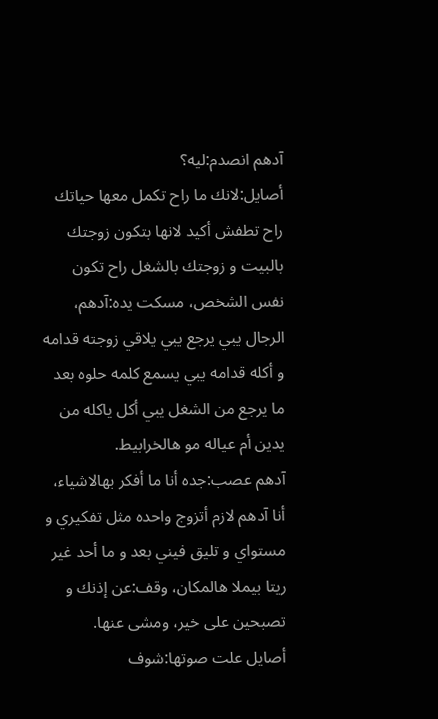آدهم انصدم:ليه؟
أصايل:لانك ما راح تكمل معها حياتك راح تطفش أكيد لانها بتكون زوجتك بالبيت و زوجتك بالشغل راح تكون نفس الشخص، مسكت يده:آدهم، الرجال يبي يرجع يبي يلاقي زوجته قدامه و أكله قدامه يبي يسمع كلمه حلوه بعد ما يرجع من الشغل يبي أكل ياكله من يدين أم عياله مو هالخرابيط.
آدهم عصب:جده أنا ما أفكر بهالاشياء، أنا آدهم لازم أتزوج واحده مثل تفكيري و مستواي و تليق فيني بعد و ما أحد غير ريتا بيملا هالمكان، وقف:عن إذنك و تصبحين على خير، ومشى عنها.
أصايل علت صوتها:شوف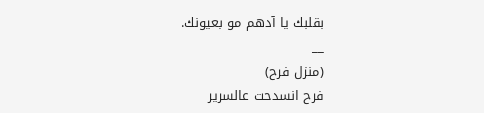بقلبك يا آدهم مو بعيونك.
__
(منزل فرح)
فرح انسدحت عالسرير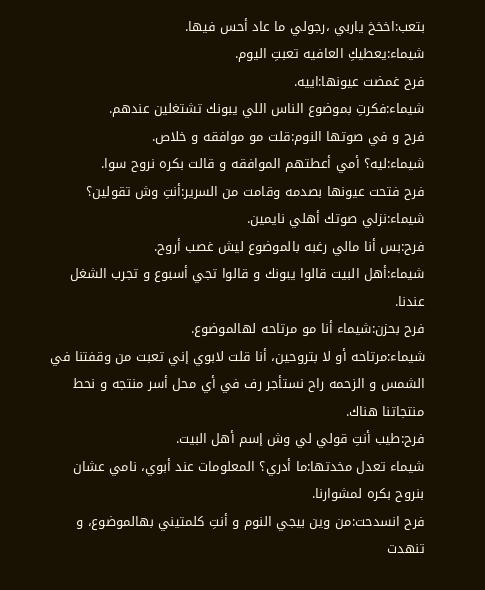بتعب:اخخخ ياربي ،رجولي ما عاد أحس فيها.
شيماء:يعطيكِ العافيه تعبتِ اليوم.
فرح غمضت عيونها:اييه.
شيماء:فكرتِ بموضوع الناس اللي يبونك تشتغلين عندهم.
فرح و في صوتها النوم:قلت مو موافقه و خلاص.
شيماء:ليه؟ أمي أعطتهم الموافقه و قالت بكره نروح سوا.
فرح فتحت عيونها بصدمه وقامت من السرير:أنتِ وش تقولين؟
شيماء:نزلي صوتك أهلي نايمين.
فرح:بس أنا مالي رغبه بالموضوع ليش غصب أروح.
شيماء:أهل البيت قالوا يبونك و قالوا تجي أسبوع و تجرب الشغل عندنا.
فرح بحزن:شيماء أنا مو مرتاحه لهالموضوع.
شيماء:مرتاحه أو لا بتروحين، أنا قلت لابوي إني تعبت من وقفتنا في الشمس و الزحمه راح نستأجر رف في أي محل أسر منتجه و نحط منتجاتنا هناك.
فرح:طيب أنتِ قولي لي وش إسم أهل البيت.
شيماء تعدل مخدتها:ما أدري؟ المعلومات عند أبوي، نامي عشان بنروح بكره لمشوارنا.
فرح انسدحت:من وين بيجي النوم و أنتِ كلمتيني بهالموضوع، و تنهدت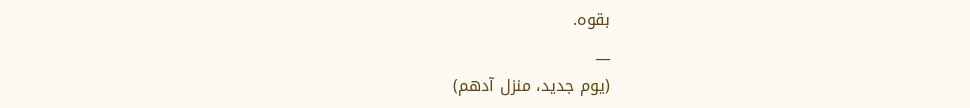بقوه.
__
(يوم جديد، منزل آدهم)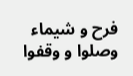فرح و شيماء وصلوا و وقفوا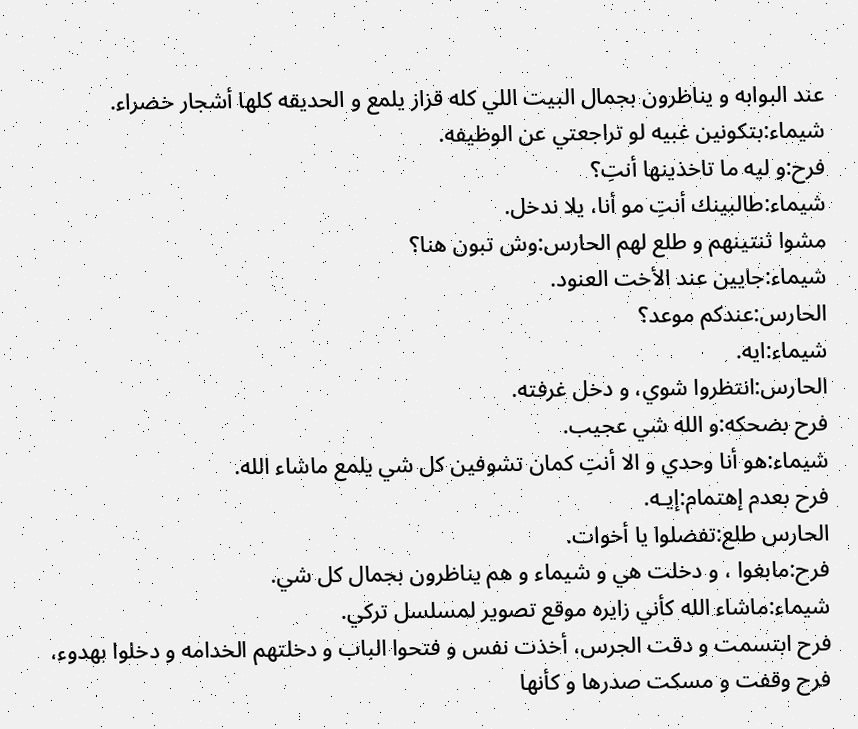عند البوابه و يناظرون بجمال البيت اللي كله قزاز يلمع و الحديقه كلها أشجار خضراء.
شيماء:بتكونين غبيه لو تراجعتي عن الوظيفه.
فرح:و ليه ما تاخذينها أنتِ؟
شيماء:طالبينك أنتِ مو أنا، يلا ندخل.
مشوا ثنتينهم و طلع لهم الحارس:وش تبون هنا؟
شيماء:جايين عند الأخت العنود.
الحارس:عندكم موعد؟
شيماء:ايه.
الحارس:انتظروا شوي، و دخل غرفته.
فرح بضحكه:و الله شي عجيب.
شيماء:هو أنا وحدي و الا أنتِ كمان تشوفين كل شي يلمع ماشاء الله.
فرح بعدم إهتمام:إيـه.
الحارس طلع:تفضلوا يا أخوات.
فرح:مابغوا ، و دخلت هي و شيماء و هم يناظرون بجمال كل شي.
شيماء:ماشاء الله كأني زايره موقع تصوير لمسلسل تركي.
فرح ابتسمت و دقت الجرس، أخذت نفس و فتحوا الباب و دخلتهم الخدامه و دخلوا بهدوء، فرح وقفت و مسكت صدرها و كأنها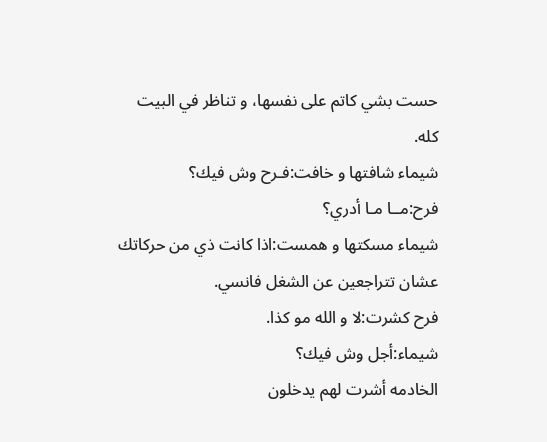حست بشي كاتم على نفسها، و تناظر في البيت كله.
شيماء شافتها و خافت:فـرح وش فيك؟
فرح:مــا مـا أدري؟
شيماء مسكتها و همست:اذا كانت ذي من حركاتك عشان تتراجعين عن الشغل فانسي.
فرح كشرت:لا و الله مو كذا.
شيماء:أجل وش فيك؟
الخادمه أشرت لهم يدخلون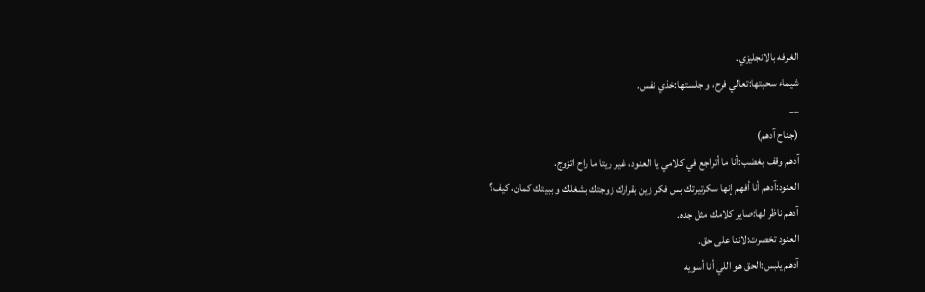الغرفه بالانجليزي.
شيماء سحبتها:تعالي فرح، و جلستها:خذي نفس.
__
(جناح آدهم)
آدهم وقف بغضب:أنا ما أتراجع في كلامي يا العنود، غير ريتا ما راح اتزوج.
العنود:آدهم أنا أفهم إنها سكرتيرتك بس فكر زين بقرارك زوجتك بشغلك و ببيتك كمان، كيف؟
آدهم ناظر لها:صاير كلامك مثل جده.
العنود تخصرت:لاننا على حق.
آدهم يلبس:الحق هو اللي أنا أسويه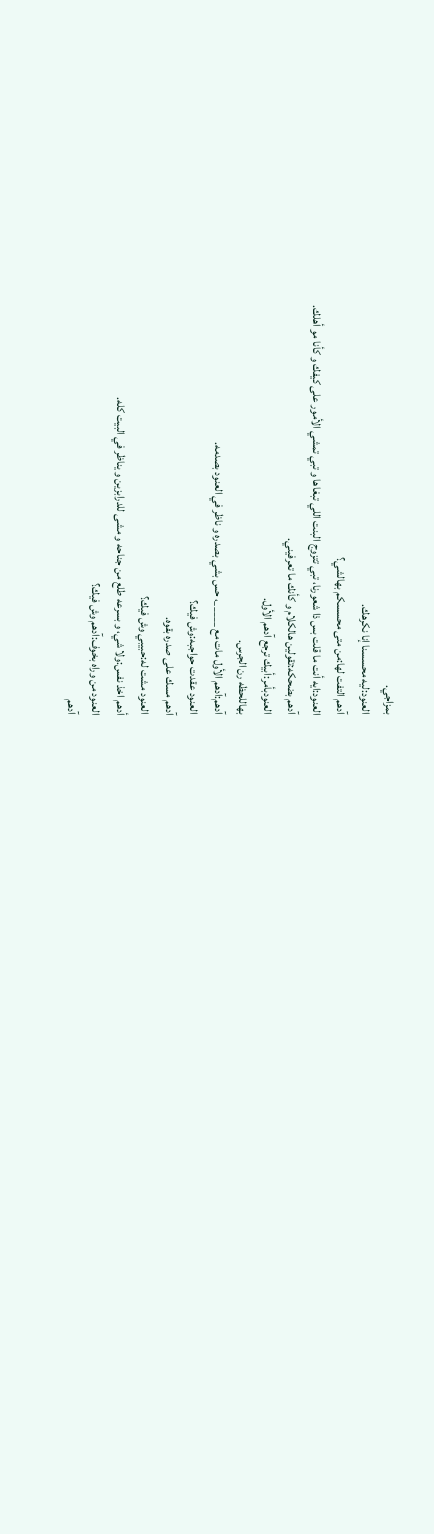بمزاجي.
العنود:ليه محسسنا إنا نكرهك.
آدهم التفت لها:من متى محسسكم بهالشي؟
العنود:ايه أنت ما قلت بس ذا شعورنا، تبي تتزوج البنت اللي تبغاها و تبي تمشي الأمور على كيفك و كأنا مو أهلك.
آدهم بضحكه:تقولين هالكلام و كأنك ما تعرفيني.
العنودبأمر:أبيك ترجع آدهم الأول.
بهاللحظه رن الجرس.
آدهم:آدهم الأول مات مع _____، حس بشي بصدره و ناظر في العنود بصدمه.
العنود عقدت حواجبه:وش فيك؟
آدهم مسك على صدره بقوه.
العنود مشت له:حبيبي وش فيك؟
أدهم اخذ نفس:ولا شي، و بسرعه طلع من جناحه و مشى للدرابزين و يناظر في البيت كله.
العنود من وراه بخوف:آدهم وش فيك؟
آدهم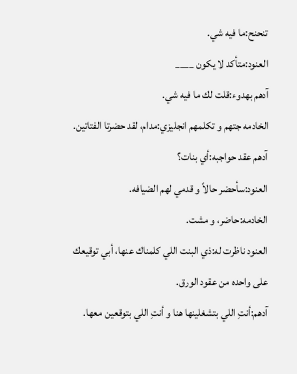تنحنح:ما فيه شي.
العنود:متأكد لا يكون ____
آدهم بهدوء:قلت لك ما فيه شي.
الخادمه جتهم و تكلمهم انجليزي:مدام، لقد حضرتا الفتاتين.
آدهم عقد حواجبه:أي بنات؟
العنود:سأحضر حالاً و قدمي لهم الضيافه.
الخادمه:حاضر، و مشت.
العنود ناظرت له:ذي البنت اللي كلمناك عنها، أبي توقيعك على واحده من عقود الورق.
آدهم:أنتِ اللي بتشغلينها هنا و أنتِ اللي بتوقعين معها.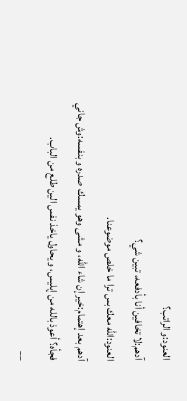العنود:و الراتب؟
آدهم:لا تخافين أنا بأدفعه، تبين شي؟
العنود:الله معك بس ترا ما خلص موضوعنا.
آدهم بعد إهتمام:خير إن شاء الله، و مشى وهو يمسك صدره و بنفسه:وش جاني فجأه؟ أعوذ بالله من إبليس، و يحاول ياخذ نفس الين طلع من الباب.
__